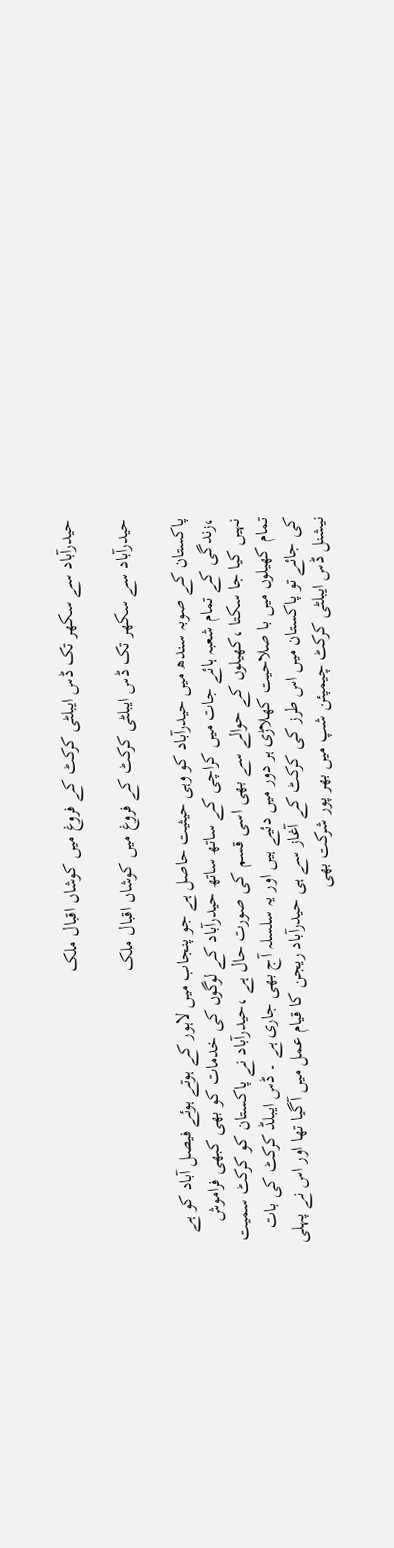حیدرآباد سے سکھر تک ڈس ایبلٹی کرکٹ کے فروغ میں کوشاں اقبال ملک

حیدرآباد سے سکھر تک ڈس ایبلٹی کرکٹ کے فروغ میں کوشاں اقبال ملک

پاکستان کے صوبہ سندھ میں حیدرآباد کو وہی حیثیت حاصل ہے جو پنجاب میں لاہور کے ہوتے ہوئے فیصل آباد کو ہے ،زندگی کے تمام شعبہ ہائے جات میں کراچی کے ساتھ ساتھ حیدرآباد کے لوگوں کی خدمات کو بھی کبھی فراموش نہیں کیا جا سکتا ،کھیلوں کے حوالے سے بھی اسی قسم کی صورت حال ہے ،حیدرآباد نے پاکستان کو کرکٹ سمیت تمام کھیلوں میں با صلاحیت کھلاڑی ہر دور میں دئیے ہیں اور یہ سلسلہ آج بھی جاری ہے ۔ ڈس ایبلڈ کرکٹ کی بات کی جائے تو پاکستان میں اس طرز کی کرکٹ کے آغاز سے ہی حیدرآباد ریجن کا قیام عمل میں آگیا تھا اور اس نے پہلی نیشنل ڈس ایبلٹی کرکٹ چیمپئن شپ میں بھر پور شرکت بھی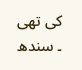کی تھی ۔ سندھ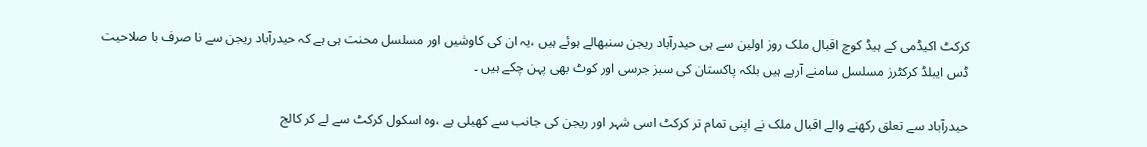کرکٹ اکیڈمی کے ہیڈ کوچ اقبال ملک روز اولین سے ہی حیدرآباد ریجن سنبھالے ہوئے ہیں ،یہ ان کی کاوشیں اور مسلسل محنت ہی ہے کہ حیدرآباد ریجن سے نا صرف با صلاحیت ڈس ایبلڈ کرکٹرز مسلسل سامنے آرہے ہیں بلکہ پاکستان کی سبز جرسی اور کوٹ بھی پہن چکے ہیں ۔

حیدرآباد سے تعلق رکھنے والے اقبال ملک نے اپنی تمام تر کرکٹ اسی شہر اور ریجن کی جانب سے کھیلی ہے ،وہ اسکول کرکٹ سے لے کر کالج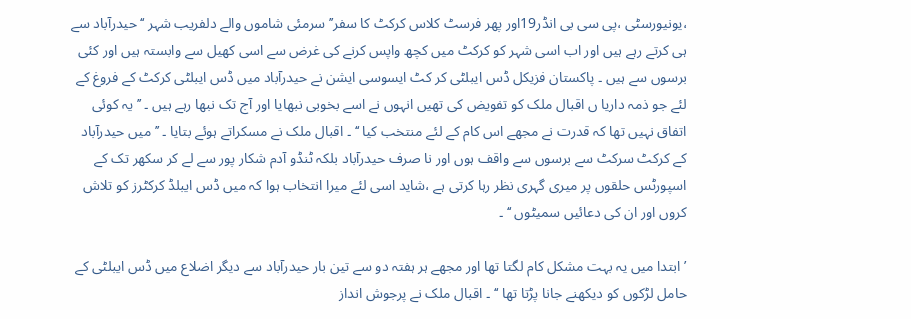،یونیورسٹی ،پی سی بی انڈر19اور پھر فرسٹ کلاس کرکٹ کا سفر’’سرمئی شاموں والے دلفریب شہر ‘‘ حیدرآباد سے ہی کرتے رہے ہیں اور اب اسی شہر کو کرکٹ میں کچھ واپس کرنے کی غرض سے اسی کھیل سے وابستہ ہیں اور کئی برسوں سے ہیں ۔ پاکستان فزیکل ڈس ایبلٹی کر کٹ ایسوسی ایشن نے حیدرآباد میں ڈس ایبلٹی کرکٹ کے فروغ کے لئے جو ذمہ داریا ں اقبال ملک کو تفویض کی تھیں انہوں نے اسے بخوبی نبھایا اور آج تک نبھا رہے ہیں ۔ ’’ یہ کوئی اتفاق نہیں تھا کہ قدرت نے مجھے اس کام کے لئے منتخب کیا ‘‘ ۔ اقبال ملک نے مسکراتے ہوئے بتایا ۔ ’’ میں حیدرآباد کے کرکٹ سرکٹ سے برسوں سے واقف ہوں اور نا صرف حیدرآباد بلکہ ٹنڈو آدم شکار پور سے لے کر سکھر تک کے اسپورٹس حلقوں پر میری گہری نظر رہا کرتی ہے ،شاید اسی لئے میرا انتخاب ہوا کہ میں ڈس ایبلڈ کرکٹرز کو تلاش کروں اور ان کی دعائیں سمیٹوں ‘‘ ۔

’ابتدا میں یہ بہت مشکل کام لگتا تھا اور مجھے ہر ہفتہ دو سے تین بار حیدرآباد سے دیگر اضلاع میں ڈس ایبلٹی کے حامل لڑکوں کو دیکھنے جانا پڑتا تھا ‘‘ ۔ اقبال ملک نے پرجوش انداز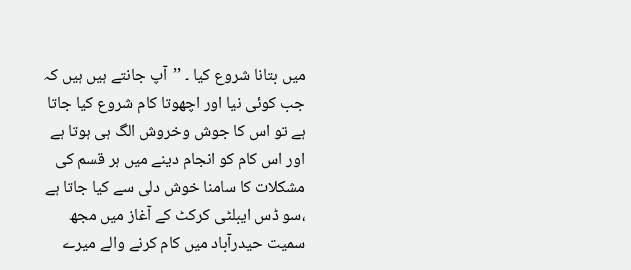میں بتانا شروع کیا ۔ ’’آپ جانتے ہیں ہیں کہ جب کوئی نیا اور اچھوتا کام شروع کیا جاتا ہے تو اس کا جوش وخروش الگ ہی ہوتا ہے اور اس کام کو انجام دینے میں ہر قسم کی مشکلات کا سامنا خوش دلی سے کیا جاتا ہے ،سو ڈس ایبلٹی کرکٹ کے آغاز میں مجھ سمیت حیدرآباد میں کام کرنے والے میرے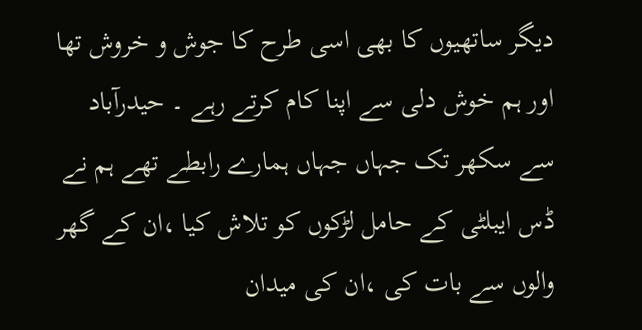دیگر ساتھیوں کا بھی اسی طرح کا جوش و خروش تھا اور ہم خوش دلی سے اپنا کام کرتے رہے ۔ حیدرآباد سے سکھر تک جہاں جہاں ہمارے رابطے تھے ہم نے ڈس ایبلٹی کے حامل لڑکوں کو تلاش کیا ،ان کے گھر والوں سے بات کی ،ان کی میدان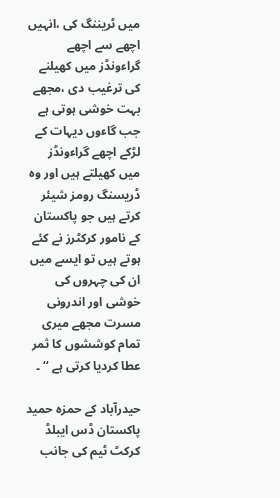میں ٹریننگ کی ،انہیں اچھے سے اچھے گراءونڈز میں کھیلنے کی ترغیب دی ،مجھے بہت خوشی ہوتی ہے جب گاءوں دیہات کے لڑکے اچھے گراءونڈز میں کھیلتے ہیں اور وہ ڈریسنگ رومز شیئر کرتے ہیں جو پاکستان کے نامور کرکٹرز نے کئے ہوتے ہیں تو ایسے میں ان کی چہروں کی خوشی اور اندرونی مسرت مجھے میری تمام کوششوں کا ثمر عطا کردیا کرتی ہے ‘‘ ۔

حیدرآباد کے حمزہ حمید پاکستان ڈس ایبلڈ کرکٹ ٹیم کی جانب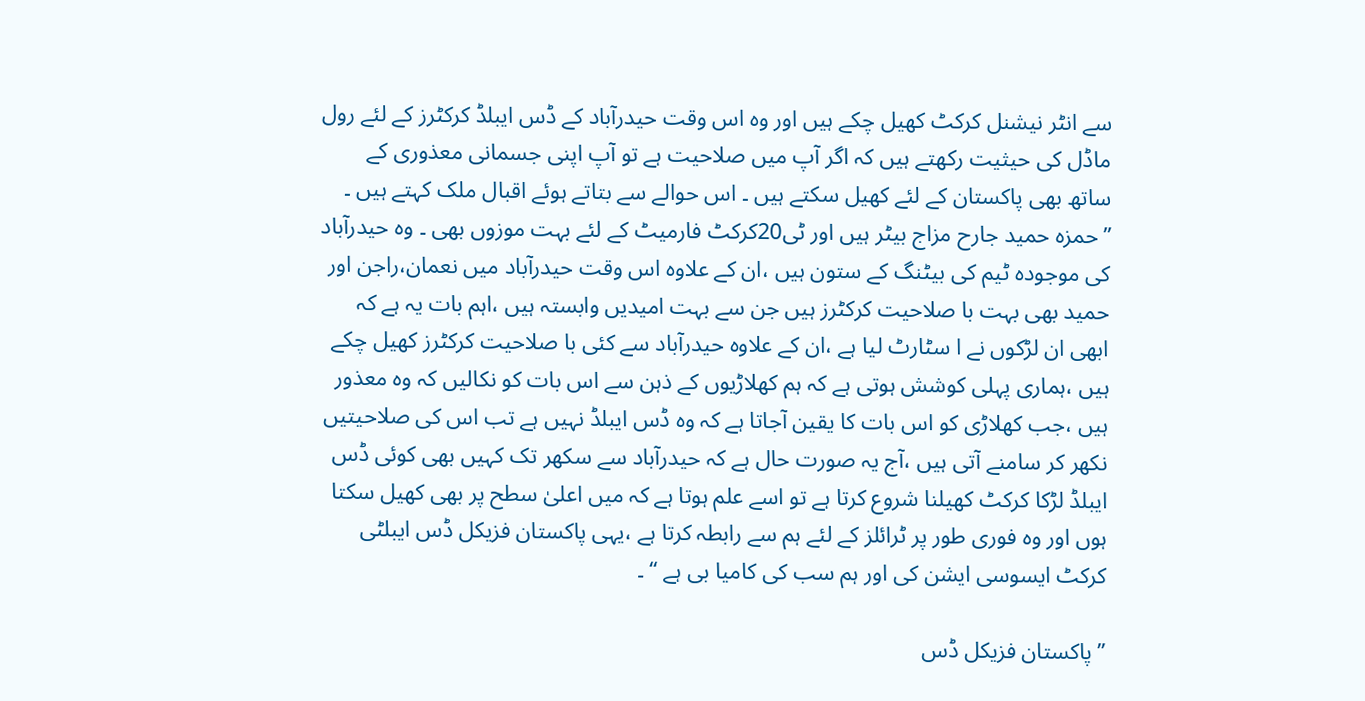سے انٹر نیشنل کرکٹ کھیل چکے ہیں اور وہ اس وقت حیدرآباد کے ڈس ایبلڈ کرکٹرز کے لئے رول ماڈل کی حیثیت رکھتے ہیں کہ اگر آپ میں صلاحیت ہے تو آپ اپنی جسمانی معذوری کے ساتھ بھی پاکستان کے لئے کھیل سکتے ہیں ۔ اس حوالے سے بتاتے ہوئے اقبال ملک کہتے ہیں ۔ ’’حمزہ حمید جارح مزاج بیٹر ہیں اور ٹی20کرکٹ فارمیٹ کے لئے بہت موزوں بھی ۔ وہ حیدرآباد کی موجودہ ٹیم کی بیٹنگ کے ستون ہیں ،ان کے علاوہ اس وقت حیدرآباد میں نعمان،راجن اور حمید بھی بہت با صلاحیت کرکٹرز ہیں جن سے بہت امیدیں وابستہ ہیں ،اہم بات یہ ہے کہ ابھی ان لڑکوں نے ا سٹارٹ لیا ہے ،ان کے علاوہ حیدرآباد سے کئی با صلاحیت کرکٹرز کھیل چکے ہیں ،ہماری پہلی کوشش ہوتی ہے کہ ہم کھلاڑیوں کے ذہن سے اس بات کو نکالیں کہ وہ معذور ہیں ،جب کھلاڑی کو اس بات کا یقین آجاتا ہے کہ وہ ڈس ایبلڈ نہیں ہے تب اس کی صلاحیتیں نکھر کر سامنے آتی ہیں ،آج یہ صورت حال ہے کہ حیدرآباد سے سکھر تک کہیں بھی کوئی ڈس ایبلڈ لڑکا کرکٹ کھیلنا شروع کرتا ہے تو اسے علم ہوتا ہے کہ میں اعلیٰ سطح پر بھی کھیل سکتا ہوں اور وہ فوری طور پر ٹرائلز کے لئے ہم سے رابطہ کرتا ہے ،یہی پاکستان فزیکل ڈس ایبلٹی کرکٹ ایسوسی ایشن کی اور ہم سب کی کامیا بی ہے ‘‘ ۔

’’ پاکستان فزیکل ڈس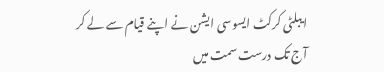ایبلٹی کرکٹ ایسوسی ایشن نے اپنے قیام سے لے کر آج تک درست سمت میں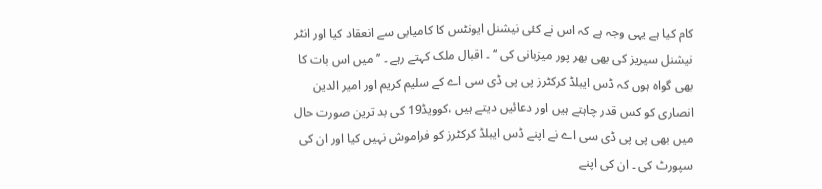کام کیا ہے یہی وجہ ہے کہ اس نے کئی نیشنل ایونٹس کا کامیابی سے انعقاد کیا اور انٹر نیشنل سیریز کی بھی بھر پور میزبانی کی ‘‘ ۔ اقبال ملک کہتے رہے ۔ ’’ میں اس بات کا بھی گواہ ہوں کہ ڈس ایبلڈ کرکٹرز پی پی ڈی سی اے کے سلیم کریم اور امیر الدین انصاری کو کس قدر چاہتے ہیں اور دعائیں دیتے ہیں ،کوویڈ19 کی بد ترین صورت حال میں بھی پی پی ڈی سی اے نے اپنے ڈس ایبلڈ کرکٹرز کو فراموش نہیں کیا اور ان کی سپورٹ کی ۔ ان کی اپنے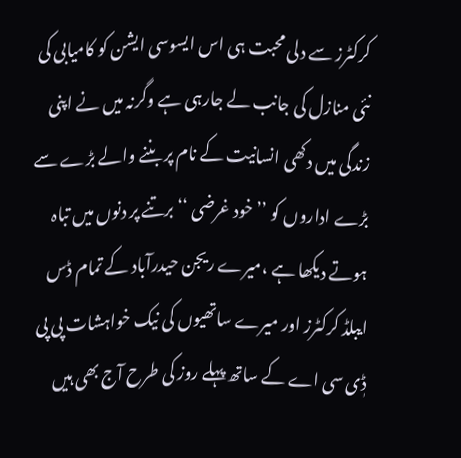کرکٹرز سے دلی محبت ہی اس ایسوسی ایشن کو کامیابی کی نئی منازل کی جانب لے جارہی ہے وگرنہ میں نے اپنی زندگی میں دکھی انسانیت کے نام پر بننے والے بڑے سے بڑے اداروں کو ’’خود غرضی ‘‘ برتنے پر دنوں میں تباہ ہوتے دیکھا ہے ،میرے ریجن حیدرآباد کے تمام ڈس ایبلڈ کرکٹرز اور میرے ساتھیوں کی نیک خواہشات پی پی ڈٖی سی اے کے ساتھ پہلے روز کی طرح آج بھی ہیں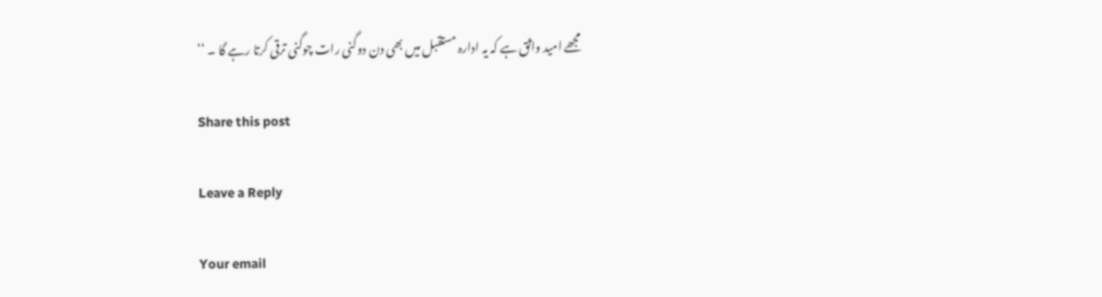مجھے امید واثق ہے کہ یہ ادارہ مستقبل میں بھی دن دوگنی رات چوگنی ترقی کرتا رہے گا ۔ ‘‘

Share this post

Leave a Reply

Your email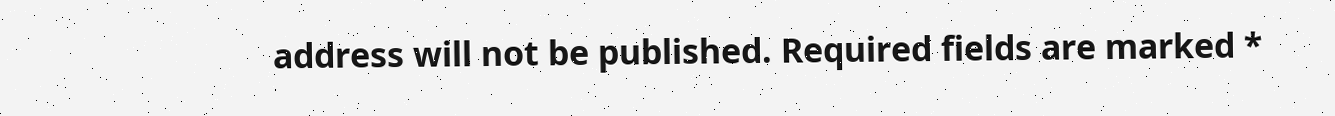address will not be published. Required fields are marked *